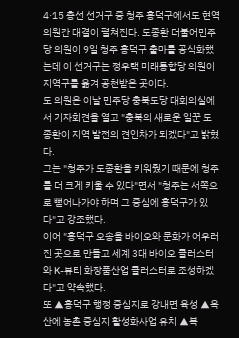4·15 총선 선거구 중 청주 흥덕구에서도 현역 의원간 대결이 펼쳐진다. 도종환 더불어민주당 의원이 9일 청주 흥덕구 출마를 공식화했는데 이 선거구는 정우택 미래통합당 의원이 지역구를 옮겨 공천받은 곳이다.
도 의원은 이날 민주당 충북도당 대회의실에서 기자회견을 열고 "충북의 새로운 일꾼 도종환이 지역 발전의 견인차가 되겠다"고 밝혔다.
그는 "청주가 도종환을 키워줬기 때문에 청주를 더 크게 키울 수 있다"면서 "청주는 서쪽으로 뻗어나가야 하며 그 중심에 흥덕구가 있다"고 강조했다.
이어 "흥덕구 오송을 바이오와 문화가 어우러진 곳으로 만들고 세계 3대 바이오 클러스터와 K-뷰티 화장품산업 클러스터로 조성하겠다"고 약속했다.
또 ▲흥덕구 행정 중심지로 강내면 육성 ▲옥산에 농촌 중심지 활성화사업 유치 ▲복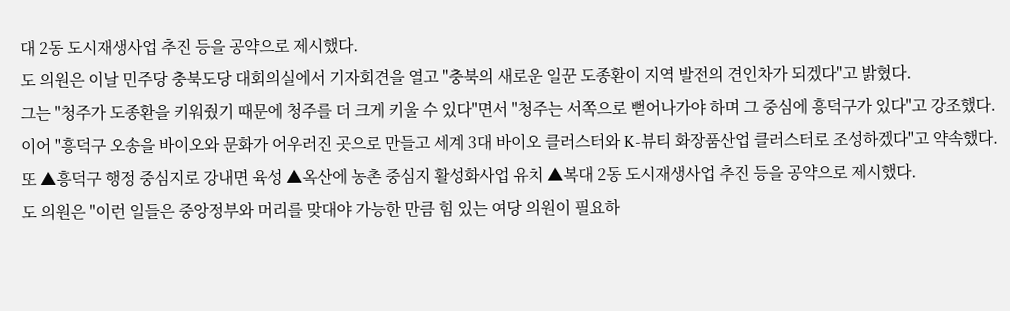대 2동 도시재생사업 추진 등을 공약으로 제시했다.
도 의원은 이날 민주당 충북도당 대회의실에서 기자회견을 열고 "충북의 새로운 일꾼 도종환이 지역 발전의 견인차가 되겠다"고 밝혔다.
그는 "청주가 도종환을 키워줬기 때문에 청주를 더 크게 키울 수 있다"면서 "청주는 서쪽으로 뻗어나가야 하며 그 중심에 흥덕구가 있다"고 강조했다.
이어 "흥덕구 오송을 바이오와 문화가 어우러진 곳으로 만들고 세계 3대 바이오 클러스터와 K-뷰티 화장품산업 클러스터로 조성하겠다"고 약속했다.
또 ▲흥덕구 행정 중심지로 강내면 육성 ▲옥산에 농촌 중심지 활성화사업 유치 ▲복대 2동 도시재생사업 추진 등을 공약으로 제시했다.
도 의원은 "이런 일들은 중앙정부와 머리를 맞대야 가능한 만큼 힘 있는 여당 의원이 필요하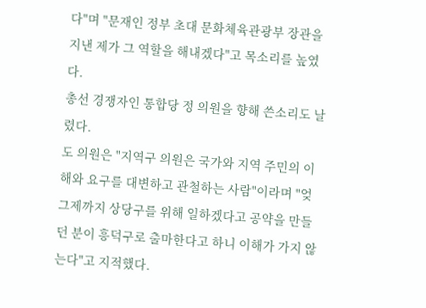다"며 "문재인 정부 초대 문화체육관광부 장관을 지낸 제가 그 역할을 해내겠다"고 목소리를 높였다.
총선 경쟁자인 통합당 정 의원을 향해 쓴소리도 날렸다.
도 의원은 "지역구 의원은 국가와 지역 주민의 이해와 요구를 대변하고 관철하는 사람"이라며 "엊그제까지 상당구를 위해 일하겠다고 공약을 만들던 분이 흥덕구로 출마한다고 하니 이해가 가지 않는다"고 지적했다.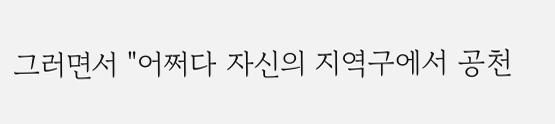그러면서 "어쩌다 자신의 지역구에서 공천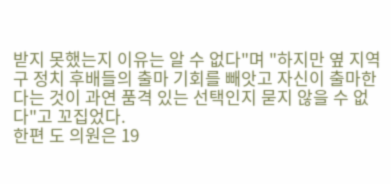받지 못했는지 이유는 알 수 없다"며 "하지만 옆 지역구 정치 후배들의 출마 기회를 빼앗고 자신이 출마한다는 것이 과연 품격 있는 선택인지 묻지 않을 수 없다"고 꼬집었다.
한편 도 의원은 19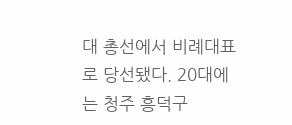대 총선에서 비례대표로 당선됐다. 20대에는 청주 흥덕구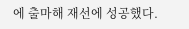에 출마해 재선에 성공했다.